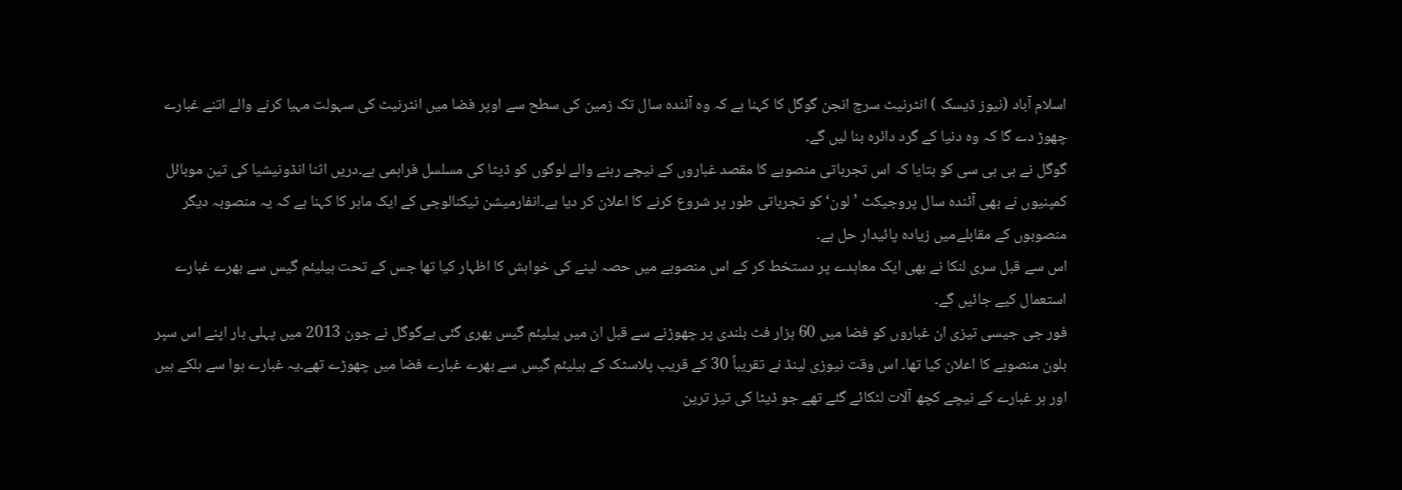اسلام آباد (نیوز ڈیسک ) انٹرنیٹ سرچ انجن گوگل کا کہنا ہے کہ وہ آئندہ سال تک زمین کی سطح سے اوپر فضا میں انٹرنیٹ کی سہولت مہیا کرنے والے اتنے غبارے چھوڑ دے گا کہ وہ دنیا کے گرد دائرہ بنا لیں گے۔
گوگل نے بی بی سی کو بتایا کہ اس تجرباتی منصوبے کا مقصد غباروں کے نیچے رہنے والے لوگوں کو ڈیٹا کی مسلسل فراہمی ہے۔دریں اثنا انڈونیشیا کی تین موبائل کمپنیوں نے بھی آئندہ سال پروجیکٹ ’لون‘ کو تجرباتی طور پر شروع کرنے کا اعلان کر دیا ہے۔انفارمیشن ٹیکنالوجی کے ایک ماہر کا کہنا ہے کہ یہ منصوبہ دیگر منصوبوں کے مقابلےمیں زیادہ پائیدار حل ہے۔
اس سے قبل سری لنکا نے بھی ایک معاہدے پر دستخط کر کے اس منصوبے میں حصہ لینے کی خواہش کا اظہار کیا تھا جس کے تحت ہیلیئم گیس سے بھرے غبارے استعمال کیے جائیں گے۔
فور جی جیسی تیزی ان غباروں کو فضا میں 60 ہزار فٹ بلندی پر چھوڑنے سے قبل ان میں ہیلیئم گیس بھری گئی ہےگوگل نے جون 2013 میں پہلی بار اپنے اس سپر بلون منصوبے کا اعلان کیا تھا۔ اس وقت نیوزی لینڈ نے تقریباً 30 کے قریب پلاسٹک کے ہیلیئم گیس سے بھرے غبارے فضا میں چھوڑے تھے۔یہ غبارے ہوا سے ہلکے ہیں اور ہر غبارے کے نیچے کچھ آلات لٹکائے گئے تھے جو ڈیٹا کی تیز ترین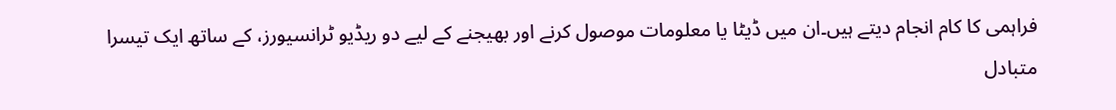فراہمی کا کام انجام دیتے ہیں۔ان میں ڈیٹا یا معلومات موصول کرنے اور بھیجنے کے لیے دو ریڈیو ٹرانسیورز، کے ساتھ ایک تیسرا متبادل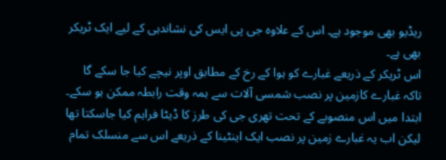ریڈیو بھی موجود ہے۔ اس کے علاوہ جی پی ایس کی نشاندہی کے لیے ایک ٹریکر بھی ہے۔
اس ٹریکر کے ذریعے غبارے کو ہوا کے رخ کے مطابق اوپر نیچے کیا جا سکے گا تاکہ غبارے کازمین پر نصب شمسی آلات سے ہمہ وقت رابطہ ممکن ہو سکے۔
ابتدا میں اس منصوبے کے تحت تھری جی کی طرز کا ڈیٹا فراہم کیا جاسکتا تھا لیکن اب یہ غبارے زمین پر نصب ایک اینٹینا کے ذریعے اس سے منسلک تمام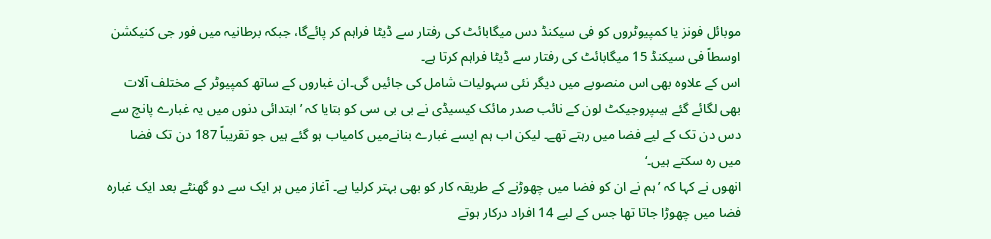موبائل فونز یا کمپیوٹروں کو فی سیکنڈ دس میگابائٹ کی رفتار سے ڈیٹا فراہم کر پائےگا، جبکہ برطانیہ میں فور جی کنیکشن اوسطاً فی سیکنڈ 15 میگابائٹ کی رفتار سے ڈیٹا فراہم کرتا ہے۔
اس کے علاوہ بھی اس منصوبے میں دیگر نئی سہولیات شامل کی جائیں گی۔ان غباروں کے ساتھ کمپیوٹر کے مختلف آلات بھی لگائے گئے ہیںپروجیکٹ لون کے نائب صدر مائک کیسیڈی نے بی بی سی کو بتایا کہ ’ابتدائی دنوں میں یہ غبارے پانچ سے دس دن تک کے لیے فضا میں رہتے تھے۔ لیکن اب ہم ایسے غبارے بنانےمیں کامیاب ہو گئے ہیں جو تقریباً 187 دن تک فضا میں رہ سکتے ہیں۔‘
انھوں نے کہا کہ ’ہم نے ان کو فضا میں چھوڑنے کے طریقہ کار کو بھی بہتر کرلیا ہے۔ آغاز میں ہر ایک سے دو گھنٹے بعد ایک غبارہ فضا میں چھوڑا جاتا تھا جس کے لیے 14 افراد درکار ہوتے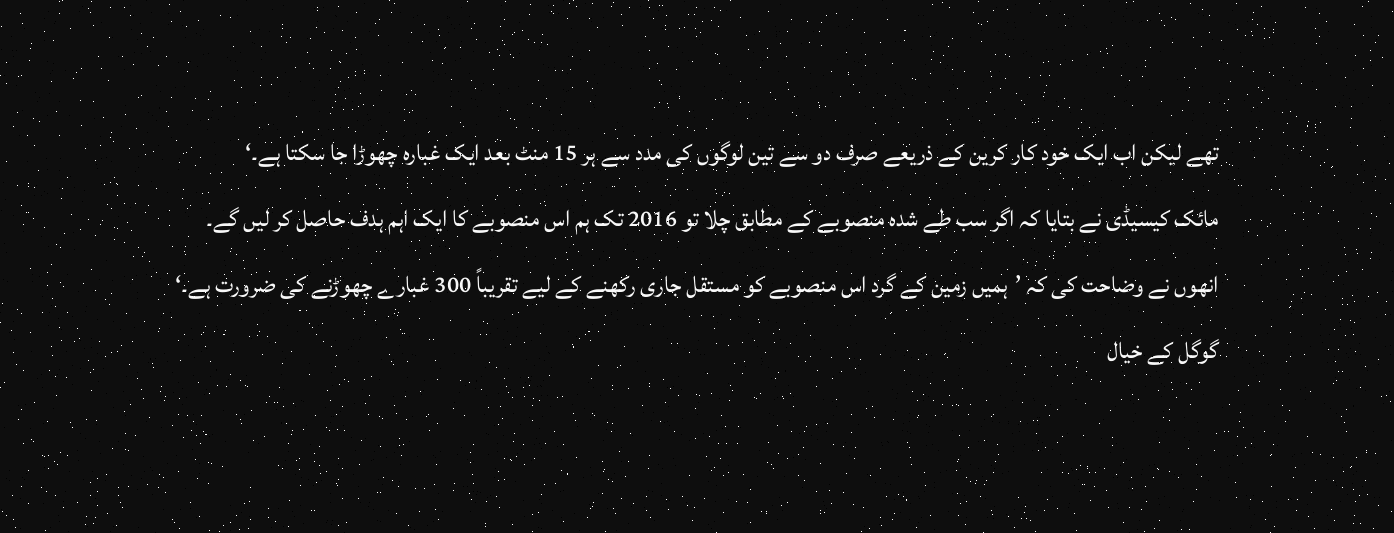تھے لیکن اب ایک خود کار کرین کے ذریعے صرف دو سے تین لوگوں کی مدد سے ہر 15 منٹ بعد ایک غبارہ چھوڑا جا سکتا ہے۔‘
مائک کیسیڈی نے بتایا کہ اگر سب طے شدہ منصوبے کے مطابق چلا تو 2016 تک ہم اس منصوبے کا ایک اہم ہدف حاصل کر لیں گے۔
انھوں نے وضاحت کی کہ ’ہمیں زمین کے گرد اس منصوبے کو مستقل جاری رکھنے کے لیے تقریباً 300 غبارے چھوڑنے کی ضرورت ہے۔‘
گوگل کے خیال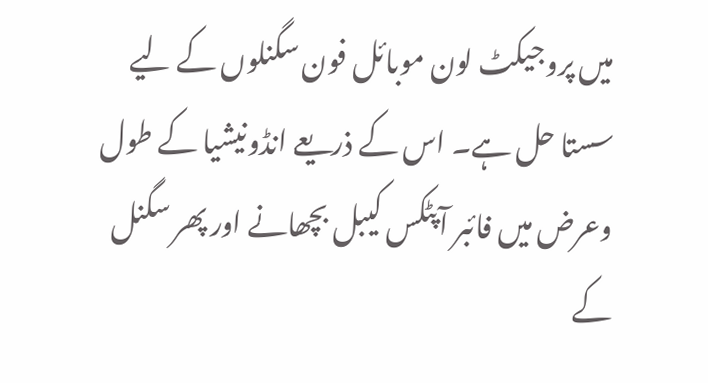میں پروجیکٹ لون موبائل فون سگنلوں کے لیے سستا حل ہے۔ اس کے ذریعے انڈونیشیا کے طول وعرض میں فائبر آپٹکس کیبل بچھانے اور پھر سگنل کے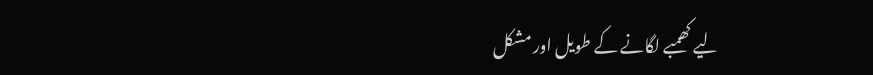لیے کھمبے لگانے کے طویل اور مشکل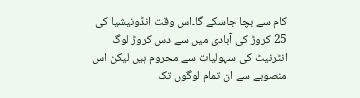کام سے بچا جاسکے گا۔اس وقت انڈونیشیا کی 25 کروڑ کی آبادی میں سے دس کروڑ لوگ انٹرنیٹ کی سہولیات سے محروم ہیں لیکن اس منصوبے سے ان تمام لوگوں تک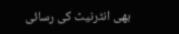بھی انٹرنیٹ کی رسائی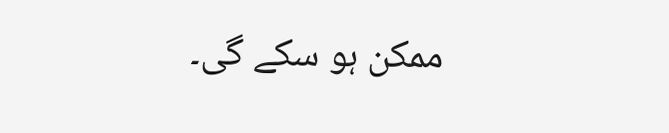ممکن ہو سکے گی۔